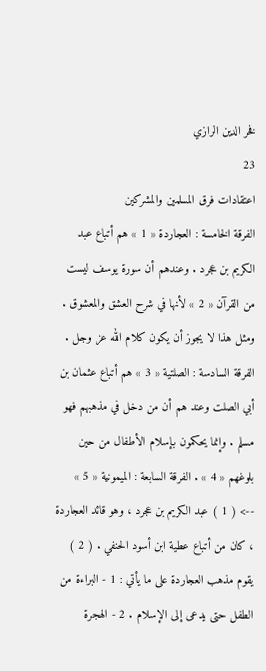فخر الدين الرازي
23
اعتقادات فرق المسلمين والمشركين
الفرقة الخامسة : العجاردة « 1 » هم أتباع عبد الكريم بن عجرد . وعندهم أن سورة يوسف ليست من القرآن « 2 » لأنها في شرح العشق والمعشوق . ومثل هذا لا يجوز أن يكون كلام الله عز وجل . الفرقة السادسة : الصلتية « 3 » هم أتباع عثمان بن أبي الصلت وعند هم أن من دخل في مذهبهم فهو مسلم . وإنما يحكمون بإسلام الأطفال من حين بلوغهم « 4 » . الفرقة السابعة : الميمونية « 5 »
--> ( 1 ) عبد الكريم بن عجرد ، وهو قائد العجاردة ، كان من أتباع عطية ابن أسود الحنفي . ( 2 ) يقوم مذهب العجاردة على ما يأتي : 1 - البراءة من الطفل حتى يدعى إلى الإسلام . 2 - الهجرة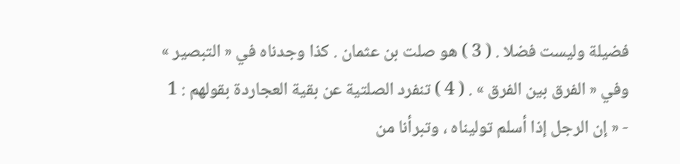فضيلة وليست فضلا . ( 3 ) هو صلت بن عثمان . كذا وجدناه في « التبصير » وفي « الفرق بين الفرق » . ( 4 ) تنفرد الصلتية عن بقية العجاردة بقولهم : 1 - « إن الرجل إذا أسلم توليناه ، وتبرأنا من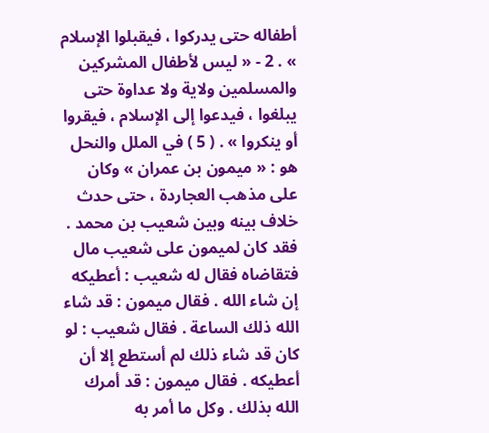أطفاله حتى يدركوا ، فيقبلوا الإسلام » . 2 - « ليس لأطفال المشركين والمسلمين ولاية ولا عداوة حتى يبلغوا ، فيدعوا إلى الإسلام ، فيقروا أو ينكروا » . ( 5 ) في الملل والنحل هو : « ميمون بن عمران » وكان على مذهب العجاردة ، حتى حدث خلاف بينه وبين شعيب بن محمد . فقد كان لميمون على شعيب مال فتقاضاه فقال له شعيب : أعطيكه إن شاء الله . فقال ميمون : قد شاء الله ذلك الساعة . فقال شعيب : لو كان قد شاء ذلك لم أستطع إلا أن أعطيكه . فقال ميمون : قد أمرك الله بذلك . وكل ما أمر به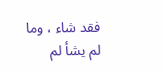فقد شاء ، وما لم يشأ لم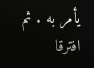يأمر به . ثم افترقا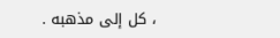، كل إلى مذهبه .